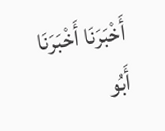أَخْبَرَنَا أَخْبَرَنَا أَبُو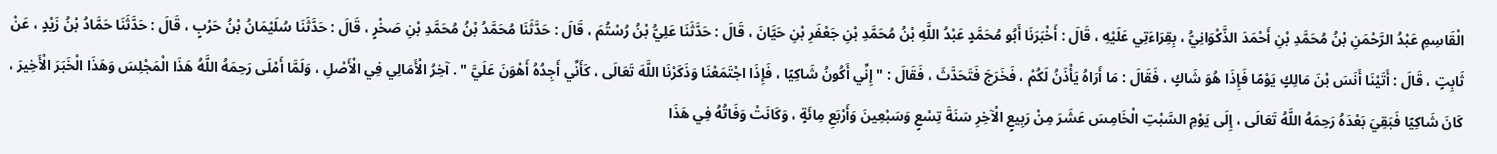الْقَاسِمِ عَبْدُ الرَّحْمَنِ بْنُ مُحَمَّدِ بْنِ أَحْمَدَ الذَّكْوَانِيُّ ، بِقِرَاءَتِي عَلَيْهِ ، قَالَ : أَخْبَرَنَا أَبُو مُحَمَّدٍ عَبْدُ اللَّهِ بْنُ مُحَمَّدِ بْنِ جَعْفَرِ بْنِ حَيَّانَ ، قَالَ : حَدَّثَنَا عَلِيُّ بْنُ رُسْتُمَ ، قَالَ : حَدَّثَنَا مُحَمَّدُ بْنُ مُحَمَّدِ بْنِ صَخْرٍ ، قَالَ : حَدَّثَنَا سُلَيْمَانُ بْنُ حَرْبٍ ، قَالَ : حَدَّثَنَا حَمَّادُ بْنُ زَيْدٍ ، عَنْ ثَابِتٍ ، قَالَ : أَتَيْنَا أَنَسَ بْنَ مَالِكٍ يَوْمًا فَإِذَا هُوَ شَاكٍ ، فَقَالَ : مَا أَرَاهُ يَأْذَنُ لَكُمْ ، فَخَرَجَ فَتَحَدَّثَ ، فَقَالَ : " إِنِّي أَكُونُ شَاكِيًا ، فَإِذَا اجْتَمَعْنَا وَذَكَرْنَا اللَّهَ تَعَالَى ، كَأَنِّي أَجِدُهُ أَهْوَنَ عَلَيَّ " . آخِرُ الْأَمَالِي فِي الْأَصْلِ ، وَلَمَّا أَمْلَى رَحِمَهُ اللَّهُ هَذَا الْمَجْلِسَ وَهَذَا الْخَبَرَ الْأَخِيرَ ، كَانَ شَاكِيًا فَبَقِيَ بَعْدَهُ رَحِمَهُ اللَّهُ تَعَالَى ، إِلَى يَوْمِ السَّبْتِ الْخَامِسَ عَشَرَ مِنْ رَبِيعٍ الْآخِرِ سَنَةَ تِسْعٍ وَسَبْعِينَ وَأَرْبَعِ مِائَةٍ ، وَكَانَتْ وَفَاتُهُ فِي هَذَا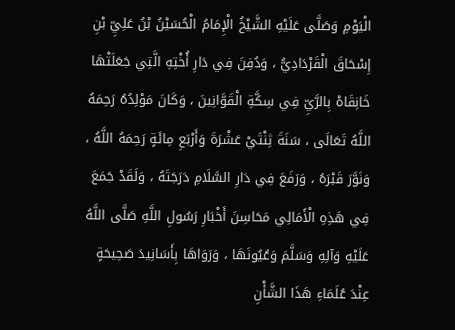الْيَوْمِ وَصَلَّى عَلَيْهِ الشَّيْخُ الْإِمَامُ الْحُسَيْنُ بْنُ عَلِيِّ بْنِ إِسْحَاقَ الْقَرْدَادِيُّ ، وَدُفِنَ فِي دَارِ أُخْتِهِ الَّتِي جَعَلَتْهَا خَانِقَاهْ بِالرَّيِّ فِي سِكَّةِ الْقَوَّانِينَ ، وَكَانَ مَوْلِدُهُ رَحِمَهُ اللَّهُ تَعَالَى ، سَنَةَ ثِنْتَيْ عَشْرَةَ وَأَرْبَعِ مِائَةٍ رَحِمَهُ اللَّهُ ، وَنَوَّرَ قَبْرَهُ ، وَرَفَعَ فِي دَارِ السَّلَامِ دَرَجَتَهُ ، وَلَقَدْ جَمَعَ فِي هَذِهِ الْأَمَالِي مَحَاسِنَ أَخْبَارِ رَسُولِ اللَّهِ صَلَّى اللَّهُ عَلَيْهِ وَآلِهِ وَسَلَّمَ وَعُيُونَهَا ، وَرَوَاهَا بِأَسَانِيدَ صَحِيحَةٍ عِنْدَ عُلَمَاءِ هَذَا الشَّأْنِ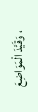، وَقَيَّدَ الْمَوَاضِعَ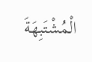الْمُشْتَبِهَةَ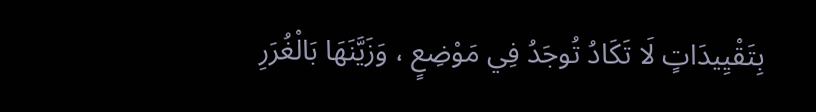بِتَقْيِيدَاتٍ لَا تَكَادُ تُوجَدُ فِي مَوْضِعٍ ، وَزَيَّنَهَا بَالْغُرَرِ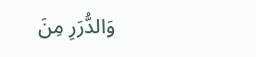وَالدُّرَرِ مِنَ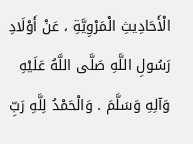الْأَحَادِيثِ الْمَرْوِيَّةِ ، عَنْ أَوْلَادِ رَسُولِ اللَّهِ صَلَّى اللَّهُ عَلَيْهِ وَآلِهِ وَسَلَّمَ . وَالْحَمْدُ لِلَّهِ رَبِّ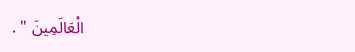الْعَالَمِينَ " .